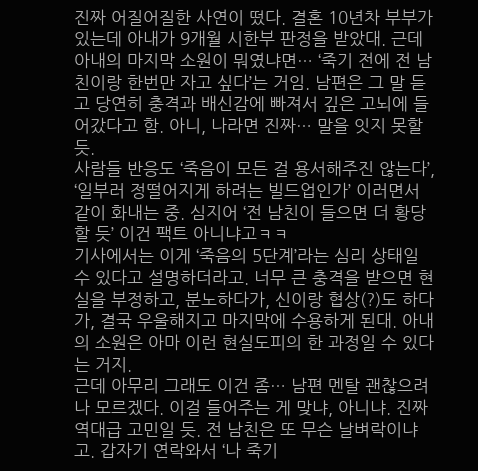진짜 어질어질한 사연이 떴다. 결혼 10년차 부부가 있는데 아내가 9개월 시한부 판정을 받았대. 근데 아내의 마지막 소원이 뭐였냐면… ‘죽기 전에 전 남친이랑 한번만 자고 싶다’는 거임. 남편은 그 말 듣고 당연히 충격과 배신감에 빠져서 깊은 고뇌에 들어갔다고 함. 아니, 나라면 진짜… 말을 잇지 못할 듯.
사람들 반응도 ‘죽음이 모든 걸 용서해주진 않는다’, ‘일부러 정떨어지게 하려는 빌드업인가’ 이러면서 같이 화내는 중. 심지어 ‘전 남친이 들으면 더 황당할 듯’ 이건 팩트 아니냐고ㅋㅋ
기사에서는 이게 ‘죽음의 5단계’라는 심리 상태일 수 있다고 설명하더라고. 너무 큰 충격을 받으면 현실을 부정하고, 분노하다가, 신이랑 협상(?)도 하다가, 결국 우울해지고 마지막에 수용하게 된대. 아내의 소원은 아마 이런 현실도피의 한 과정일 수 있다는 거지.
근데 아무리 그래도 이건 좀… 남편 멘탈 괜찮으려나 모르겠다. 이걸 들어주는 게 맞냐, 아니냐. 진짜 역대급 고민일 듯. 전 남친은 또 무슨 날벼락이냐고. 갑자기 연락와서 ‘나 죽기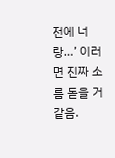전에 너랑…’ 이러면 진짜 소름 돋을 거 같음.